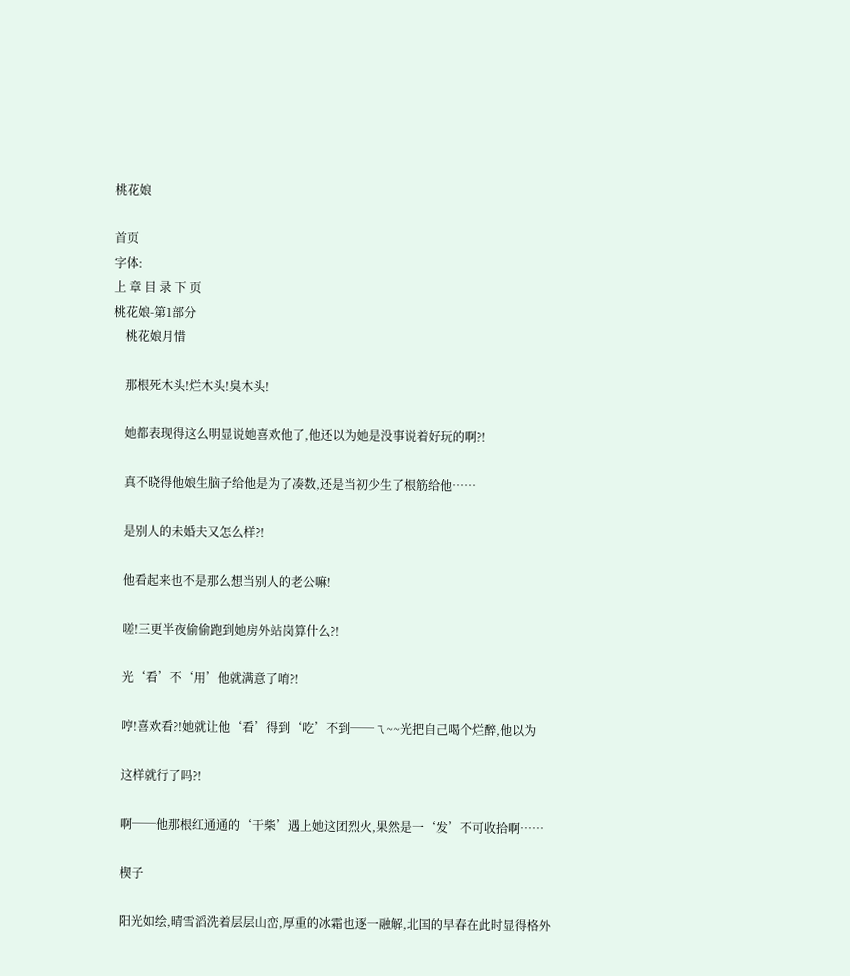桃花娘

首页
字体:
上 章 目 录 下 页
桃花娘-第1部分
    桃花娘月惜

    那根死木头!烂木头!臭木头!

    她都表现得这么明显说她喜欢他了,他还以为她是没事说着好玩的啊?!

    真不晓得他娘生脑子给他是为了凑数,还是当初少生了根筋给他……

    是别人的未婚夫又怎么样?!

    他看起来也不是那么想当别人的老公嘛!

    嗟!三更半夜偷偷跑到她房外站岗算什么?!

    光‘看’不‘用’他就满意了唷?!

    哼!喜欢看?!她就让他‘看’得到‘吃’不到──ㄟ~~光把自己喝个烂醉,他以为

    这样就行了吗?!

    啊──他那根红通通的‘干柴’遇上她这团烈火,果然是一‘发’不可收拾啊……

    楔子

    阳光如绘,晴雪滔洗着层层山峦,厚重的冰霜也逐一融解,北国的早春在此时显得格外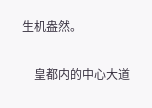生机盎然。

    皇都内的中心大道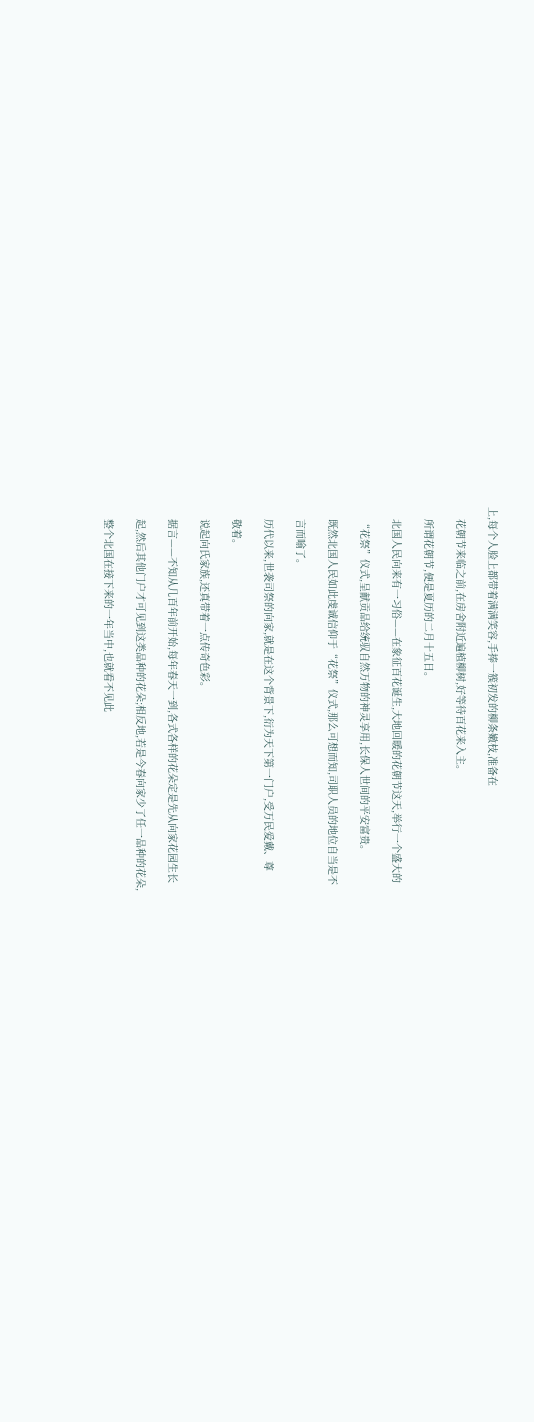上,每个人脸上都带着满满笑容,手捧一簇初发的柳条嫩枝,准备在

    花朝节来临之前,在房舍附近遍植柳树,好等待百花来入主。

    所谓花朝节,便是夏历的二月十五日。

    北国人民向来有一习俗——在象征百花诞生,大地回暖的花朝节这天,举行一个盛大的

    “花祭”仪式,呈献贡品给统驭自然万物的神灵享用,长保人世间的平安富贵。

    既然北国人民如此虔诚信仰于“花祭”仪式,那么可想而知,司职人员的地位自当是不

    言而喻了。

    历代以来,世袭司祭的向家,就是在这个背景下,衍为天下第一门户,受万民爱戴、尊

    敬着。

    说起向氏家族,还真带着一点传奇色彩。

    据言——不知从几百年前开始,每年春天一到,各式各样的花朵定是先从向家花园生长

    起,然后其他门户才可见到这类品种的花朵;相反地,若是今春向家少了任一品种的花朵,

    整个北国在接下来的一年当中,也就看不见此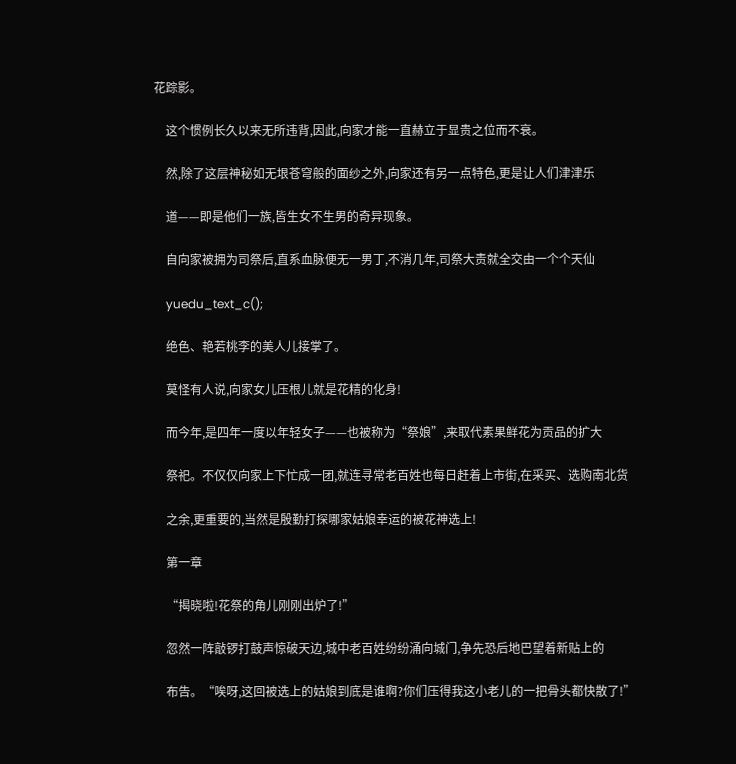花踪影。

    这个惯例长久以来无所违背,因此,向家才能一直赫立于显贵之位而不衰。

    然,除了这层神秘如无垠苍穹般的面纱之外,向家还有另一点特色,更是让人们津津乐

    道——即是他们一族,皆生女不生男的奇异现象。

    自向家被拥为司祭后,直系血脉便无一男丁,不消几年,司祭大责就全交由一个个天仙

    yuedu_text_c();

    绝色、艳若桃李的美人儿接掌了。

    莫怪有人说,向家女儿压根儿就是花精的化身!

    而今年,是四年一度以年轻女子——也被称为“祭娘”,来取代素果鲜花为贡品的扩大

    祭祀。不仅仅向家上下忙成一团,就连寻常老百姓也每日赶着上市街,在采买、选购南北货

    之余,更重要的,当然是殷勤打探哪家姑娘幸运的被花神选上!

    第一章

    “揭晓啦!花祭的角儿刚刚出炉了!”

    忽然一阵敲锣打鼓声惊破天边,城中老百姓纷纷涌向城门,争先恐后地巴望着新贴上的

    布告。“唉呀,这回被选上的姑娘到底是谁啊?你们压得我这小老儿的一把骨头都快散了!”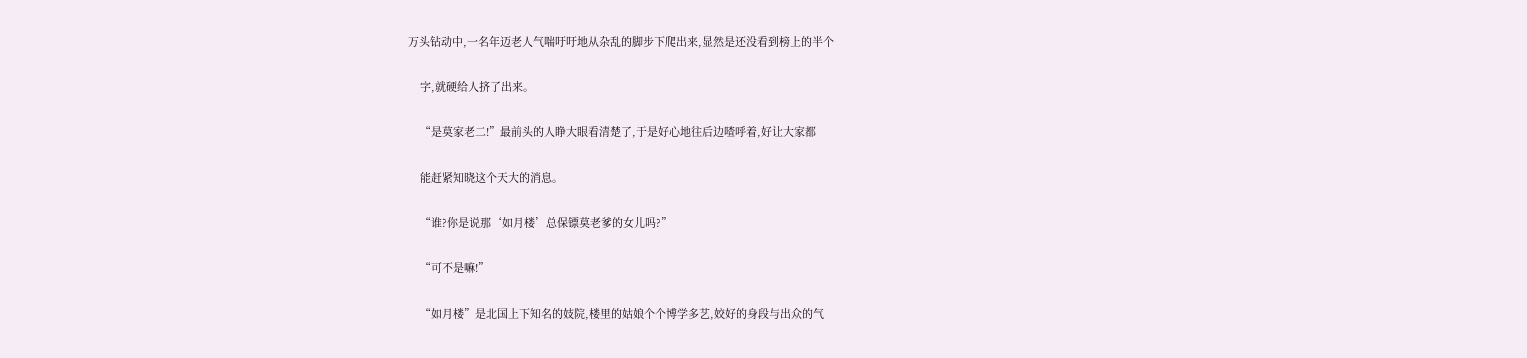万头钻动中,一名年迈老人气喘吁吁地从杂乱的脚步下爬出来,显然是还没看到榜上的半个

    字,就硬给人挤了出来。

    “是莫家老二!”最前头的人睁大眼看清楚了,于是好心地往后边喳呼着,好让大家都

    能赶紧知晓这个天大的消息。

    “谁?你是说那‘如月楼’总保镖莫老爹的女儿吗?”

    “可不是嘛!”

    “如月楼”是北国上下知名的妓院,楼里的姑娘个个博学多艺,姣好的身段与出众的气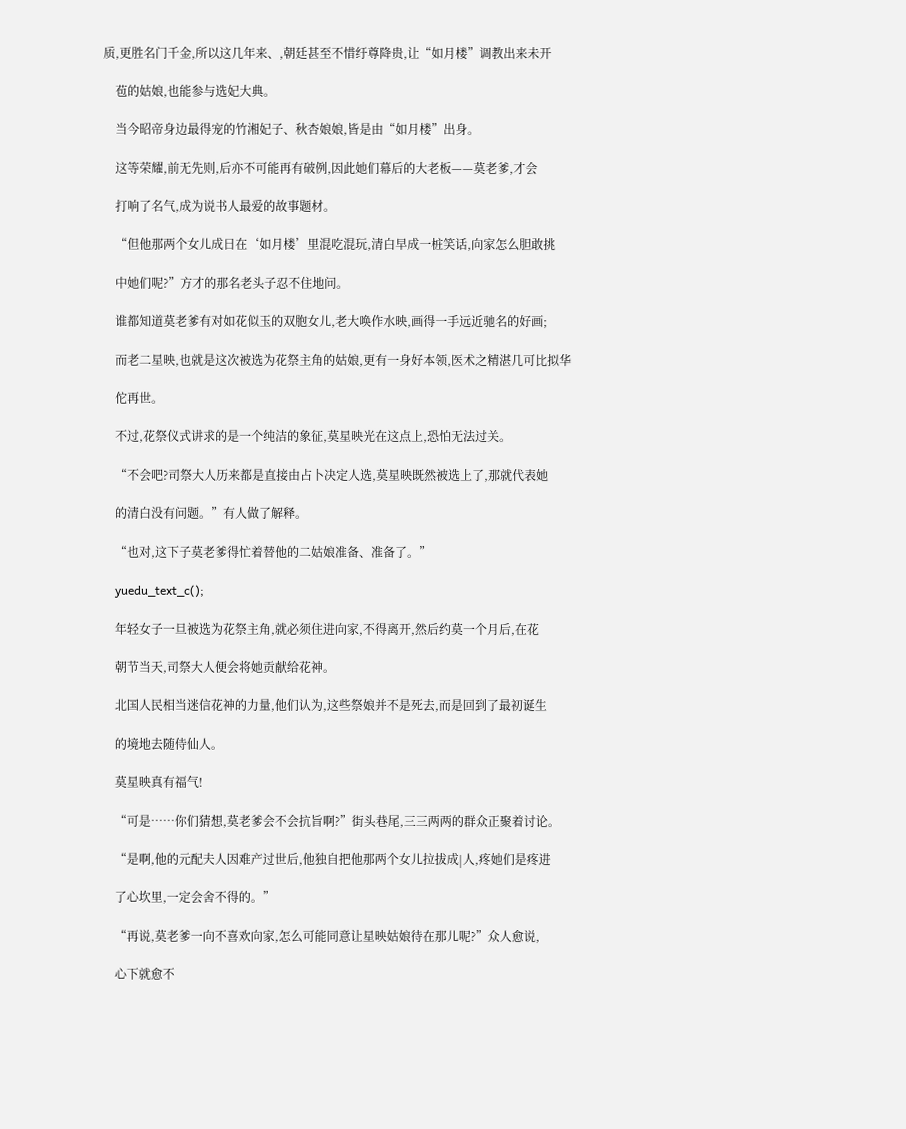质,更胜名门千金,所以这几年来、,朝廷甚至不惜纡尊降贵,让“如月楼”调教出来未开

    苞的姑娘,也能参与选妃大典。

    当今昭帝身边最得宠的竹湘妃子、秋杏娘娘,皆是由“如月楼”出身。

    这等荣耀,前无先则,后亦不可能再有破例,因此她们幕后的大老板——莫老爹,才会

    打响了名气,成为说书人最爱的故事题材。

    “但他那两个女儿成日在‘如月楼’里混吃混玩,清白早成一桩笑话,向家怎么胆敢挑

    中她们呢?”方才的那名老头子忍不住地问。

    谁都知道莫老爹有对如花似玉的双胞女儿,老大唤作水映,画得一手远近驰名的好画;

    而老二星映,也就是这次被选为花祭主角的姑娘,更有一身好本领,医术之精湛几可比拟华

    佗再世。

    不过,花祭仪式讲求的是一个纯洁的象征,莫星映光在这点上,恐怕无法过关。

    “不会吧?司祭大人历来都是直接由占卜决定人选,莫星映既然被选上了,那就代表她

    的清白没有问题。”有人做了解释。

    “也对,这下子莫老爹得忙着替他的二姑娘准备、准备了。”

    yuedu_text_c();

    年轻女子一旦被选为花祭主角,就必须住进向家,不得离开,然后约莫一个月后,在花

    朝节当天,司祭大人便会将她贡献给花神。

    北国人民相当迷信花神的力量,他们认为,这些祭娘并不是死去,而是回到了最初诞生

    的境地去随侍仙人。

    莫星映真有福气!

    “可是……你们猜想,莫老爹会不会抗旨啊?”街头巷尾,三三两两的群众正聚着讨论。

    “是啊,他的元配夫人因难产过世后,他独自把他那两个女儿拉拔成|人,疼她们是疼进

    了心坎里,一定会舍不得的。”

    “再说,莫老爹一向不喜欢向家,怎么可能同意让星映姑娘待在那儿呢?”众人愈说,

    心下就愈不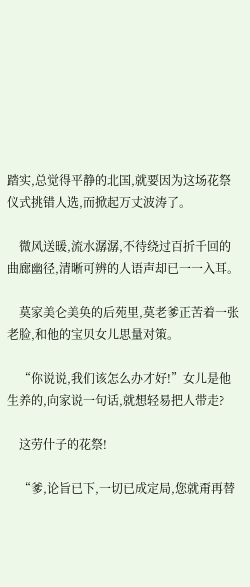踏实,总觉得平静的北国,就要因为这场花祭仪式挑错人选,而掀起万丈波涛了。

    微风送暖,流水潺潺,不待绕过百折千回的曲廊幽径,清晰可辨的人语声却已一一入耳。

    莫家美仑美奂的后苑里,莫老爹正苦着一张老脸,和他的宝贝女儿思量对策。

    “你说说,我们该怎么办才好!”女儿是他生养的,向家说一句话,就想轻易把人带走?

    这劳什子的花祭!

    “爹,论旨已下,一切已成定局,您就甭再替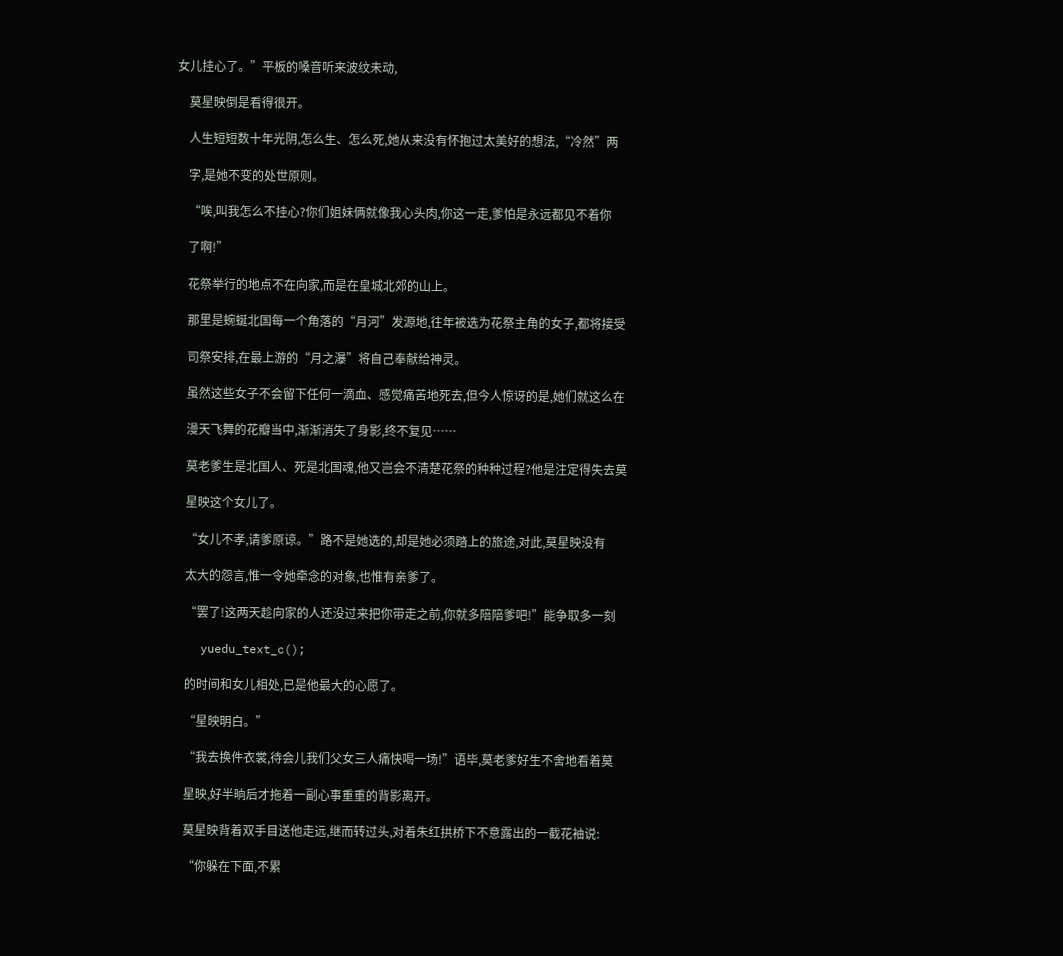女儿挂心了。”平板的嗓音听来波纹未动,

    莫星映倒是看得很开。

    人生短短数十年光阴,怎么生、怎么死,她从来没有怀抱过太美好的想法,“冷然”两

    字,是她不变的处世原则。

    “唉,叫我怎么不挂心?你们姐妹俩就像我心头肉,你这一走,爹怕是永远都见不着你

    了啊!”

    花祭举行的地点不在向家,而是在皇城北郊的山上。

    那里是蜿蜒北国每一个角落的“月河”发源地,往年被选为花祭主角的女子,都将接受

    司祭安排,在最上游的“月之瀑”将自己奉献给神灵。

    虽然这些女子不会留下任何一滴血、感觉痛苦地死去,但今人惊讶的是,她们就这么在

    漫天飞舞的花瓣当中,渐渐消失了身影,终不复见……

    莫老爹生是北国人、死是北国魂,他又岂会不清楚花祭的种种过程?他是注定得失去莫

    星映这个女儿了。

    “女儿不孝,请爹原谅。”路不是她选的,却是她必须踏上的旅途,对此,莫星映没有

    太大的怨言,惟一令她牵念的对象,也惟有亲爹了。

    “罢了!这两天趁向家的人还没过来把你带走之前,你就多陪陪爹吧!”能争取多一刻

    yuedu_text_c();

    的时间和女儿相处,已是他最大的心愿了。

    “星映明白。”

    “我去换件衣裳,待会儿我们父女三人痛快喝一场!”语毕,莫老爹好生不舍地看着莫

    星映,好半晌后才拖着一副心事重重的背影离开。

    莫星映背着双手目送他走远,继而转过头,对着朱红拱桥下不意露出的一截花袖说:

    “你躲在下面,不累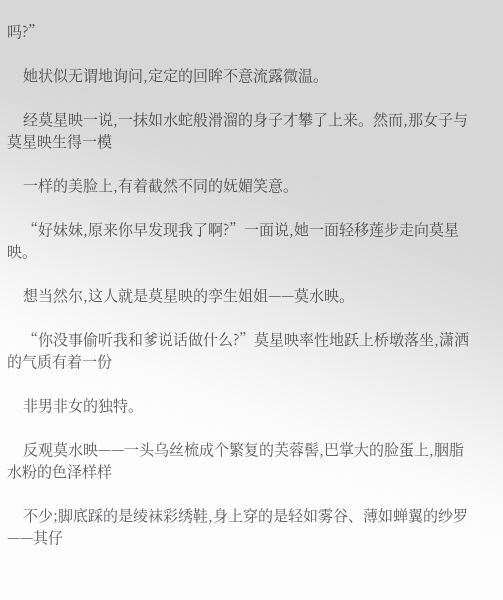吗?”

    她状似无谓地询问,定定的回眸不意流露微温。

    经莫星映一说,一抹如水蛇般滑溜的身子才攀了上来。然而,那女子与莫星映生得一模

    一样的美脸上,有着截然不同的妩媚笑意。

    “好妹妹,原来你早发现我了啊?”一面说,她一面轻移莲步走向莫星映。

    想当然尔,这人就是莫星映的孪生姐姐——莫水映。

    “你没事偷听我和爹说话做什么?”莫星映率性地跃上桥墩落坐,潇洒的气质有着一份

    非男非女的独特。

    反观莫水映——一头乌丝梳成个繁复的芙蓉髻,巴掌大的脸蛋上,胭脂水粉的色泽样样

    不少;脚底踩的是绫袜彩绣鞋,身上穿的是轻如雾谷、薄如蝉翼的纱罗——其仔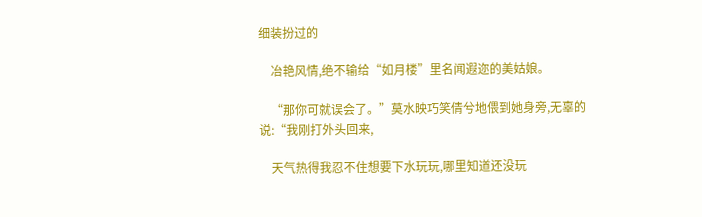细装扮过的

    冶艳风情,绝不输给“如月楼”里名闻遐迩的美姑娘。

    “那你可就误会了。”莫水映巧笑倩兮地偎到她身旁,无辜的说:“我刚打外头回来,

    天气热得我忍不住想要下水玩玩,哪里知道还没玩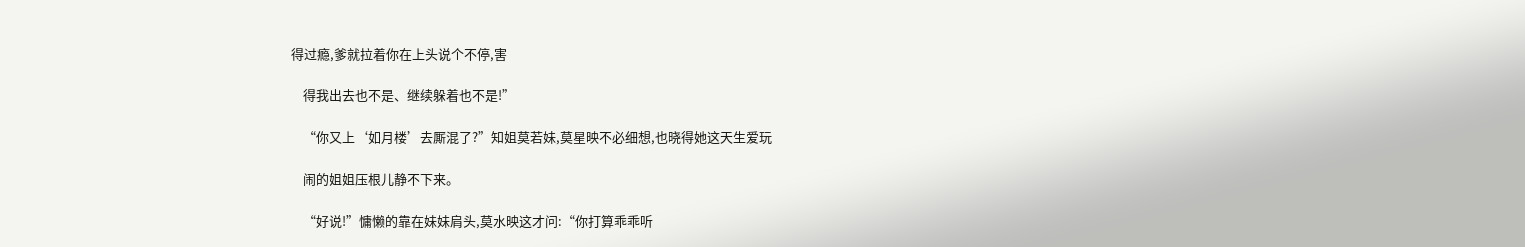得过瘾,爹就拉着你在上头说个不停,害

    得我出去也不是、继续躲着也不是!”

    “你又上‘如月楼’去厮混了?”知姐莫若妹,莫星映不必细想,也晓得她这天生爱玩

    闹的姐姐压根儿静不下来。

    “好说!”慵懒的靠在妹妹肩头,莫水映这才问:“你打算乖乖听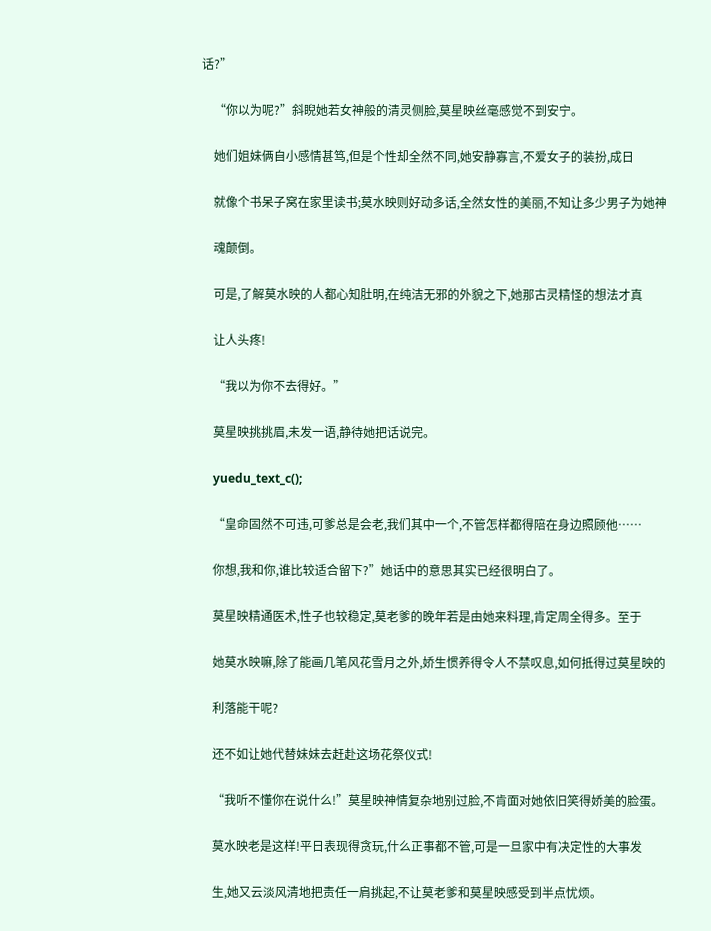话?”

    “你以为呢?”斜睨她若女神般的清灵侧脸,莫星映丝毫感觉不到安宁。

    她们姐妹俩自小感情甚笃,但是个性却全然不同,她安静寡言,不爱女子的装扮,成日

    就像个书呆子窝在家里读书;莫水映则好动多话,全然女性的美丽,不知让多少男子为她神

    魂颠倒。

    可是,了解莫水映的人都心知肚明,在纯洁无邪的外貌之下,她那古灵精怪的想法才真

    让人头疼!

    “我以为你不去得好。”

    莫星映挑挑眉,未发一语,静待她把话说完。

    yuedu_text_c();

    “皇命固然不可违,可爹总是会老,我们其中一个,不管怎样都得陪在身边照顾他……

    你想,我和你,谁比较适合留下?”她话中的意思其实已经很明白了。

    莫星映精通医术,性子也较稳定,莫老爹的晚年若是由她来料理,肯定周全得多。至于

    她莫水映嘛,除了能画几笔风花雪月之外,娇生惯养得令人不禁叹息,如何抵得过莫星映的

    利落能干呢?

    还不如让她代替妹妹去赶赴这场花祭仪式!

    “我听不懂你在说什么!”莫星映神情复杂地别过脸,不肯面对她依旧笑得娇美的脸蛋。

    莫水映老是这样!平日表现得贪玩,什么正事都不管,可是一旦家中有决定性的大事发

    生,她又云淡风清地把责任一肩挑起,不让莫老爹和莫星映感受到半点忧烦。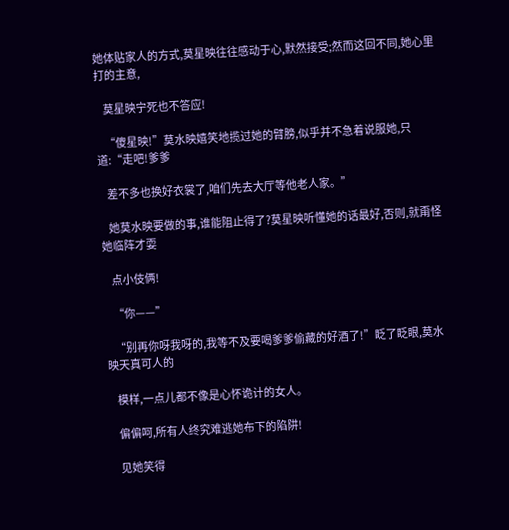她体贴家人的方式,莫星映往往感动于心,默然接受;然而这回不同,她心里打的主意,

    莫星映宁死也不答应!

    “傻星映!”莫水映嬉笑地揽过她的臂膀,似乎并不急着说服她,只道:“走吧!爹爹

    差不多也换好衣裳了,咱们先去大厅等他老人家。”

    她莫水映要做的事,谁能阻止得了?莫星映听懂她的话最好,否则,就甭怪她临阵才耍

    点小伎俩!

    “你——”

    “别再你呀我呀的,我等不及要喝爹爹偷藏的好酒了!”眨了眨眼,莫水映天真可人的

    模样,一点儿都不像是心怀诡计的女人。

    偏偏呵,所有人终究难逃她布下的陷阱!

    见她笑得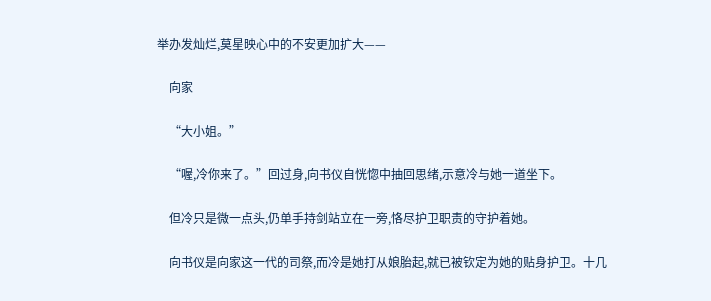举办发灿烂,莫星映心中的不安更加扩大——

    向家

    “大小姐。”

    “喔,冷你来了。”回过身,向书仪自恍惚中抽回思绪,示意冷与她一道坐下。

    但冷只是微一点头,仍单手持剑站立在一旁,恪尽护卫职责的守护着她。

    向书仪是向家这一代的司祭,而冷是她打从娘胎起,就已被钦定为她的贴身护卫。十几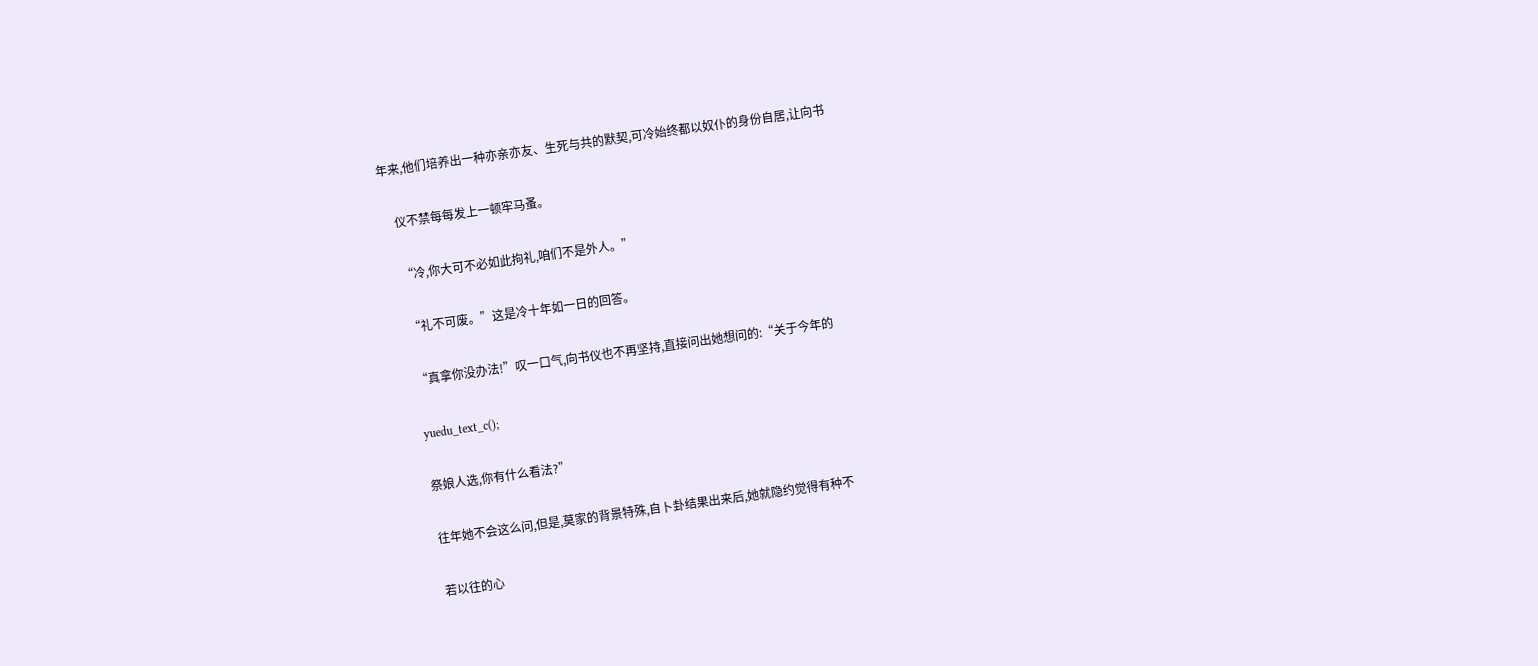年来,他们培养出一种亦亲亦友、生死与共的默契,可冷始终都以奴仆的身份自居,让向书

    仪不禁每每发上一顿牢马蚤。

    “冷,你大可不必如此拘礼,咱们不是外人。”

    “礼不可废。”这是冷十年如一日的回答。

    “真拿你没办法!”叹一口气,向书仪也不再坚持,直接问出她想问的:“关于今年的

    yuedu_text_c();

    祭娘人选,你有什么看法?”

    往年她不会这么问,但是,莫家的背景特殊,自卜卦结果出来后,她就隐约觉得有种不

    若以往的心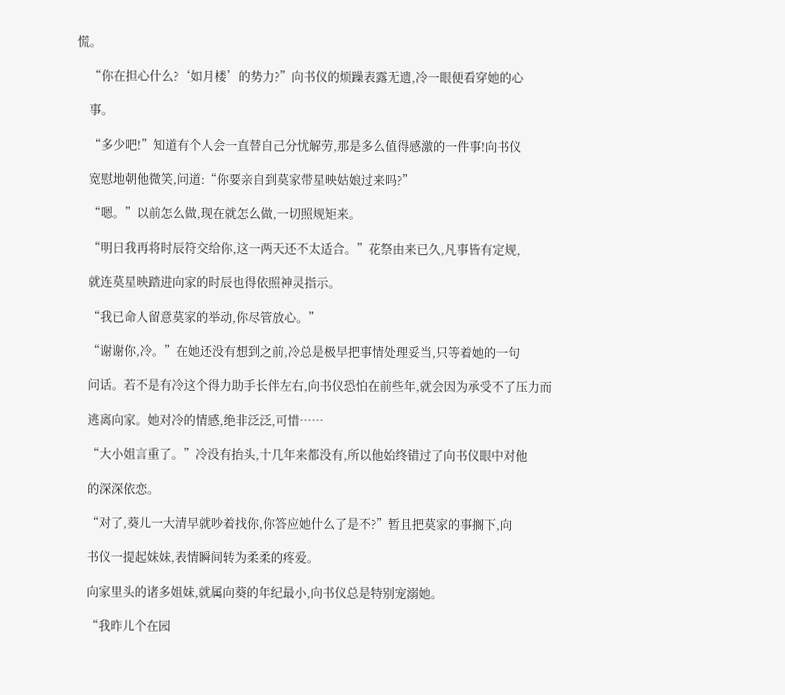慌。

    “你在担心什么?‘如月楼’的势力?”向书仪的烦躁表露无遗,冷一眼便看穿她的心

    事。

    “多少吧!”知道有个人会一直替自己分忧解劳,那是多么值得感激的一件事!向书仪

    宽慰地朝他微笑,问道:“你要亲自到莫家带星映姑娘过来吗?”

    “嗯。”以前怎么做,现在就怎么做,一切照规矩来。

    “明日我再将时辰符交给你,这一两天还不太适合。”花祭由来已久,凡事皆有定规,

    就连莫星映踏进向家的时辰也得依照神灵指示。

    “我已命人留意莫家的举动,你尽管放心。”

    “谢谢你,冷。”在她还没有想到之前,冷总是极早把事情处理妥当,只等着她的一句

    问话。若不是有冷这个得力助手长伴左右,向书仪恐怕在前些年,就会因为承受不了压力而

    逃离向家。她对冷的情感,绝非泛泛,可惜……

    “大小姐言重了。”冷没有抬头,十几年来都没有,所以他始终错过了向书仪眼中对他

    的深深依恋。

    “对了,葵儿一大清早就吵着找你,你答应她什么了是不?”暂且把莫家的事搁下,向

    书仪一提起妹妹,表情瞬间转为柔柔的疼爱。

    向家里头的诸多姐妹,就属向葵的年纪最小,向书仪总是特别宠溺她。

    “我昨儿个在园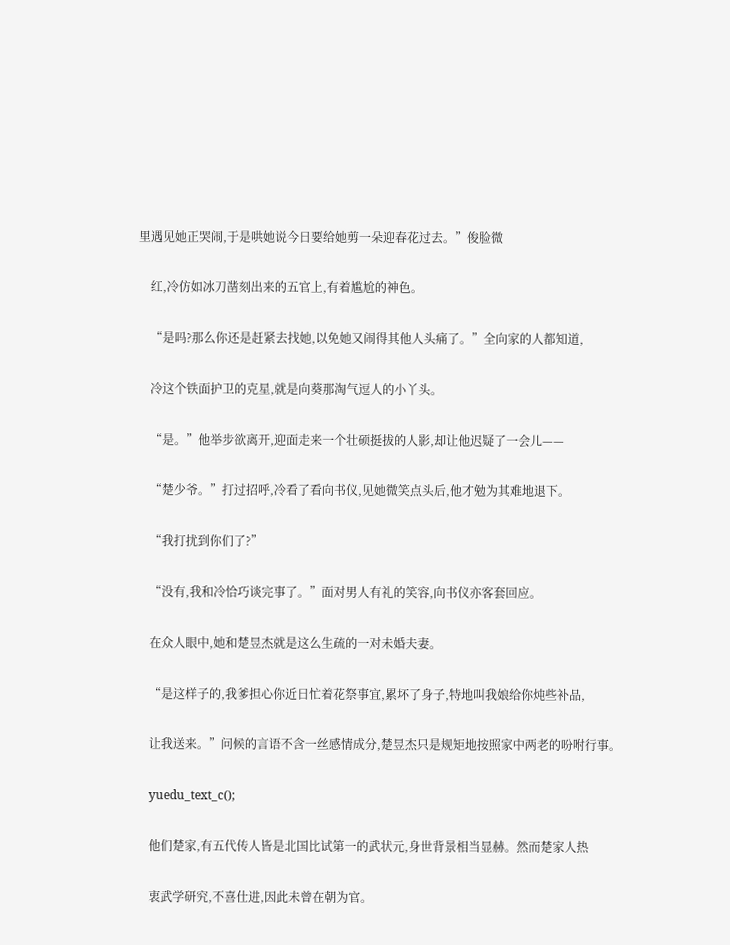里遇见她正哭闹,于是哄她说今日要给她剪一朵迎春花过去。”俊脸微

    红,冷仿如冰刀凿刻出来的五官上,有着尴尬的神色。

    “是吗?那么你还是赶紧去找她,以免她又闹得其他人头痛了。”全向家的人都知道,

    冷这个铁面护卫的克星,就是向葵那淘气逗人的小丫头。

    “是。”他举步欲离开,迎面走来一个壮硕挺拔的人影,却让他迟疑了一会儿——

    “楚少爷。”打过招呼,冷看了看向书仪,见她微笑点头后,他才勉为其难地退下。

    “我打扰到你们了?”

    “没有,我和冷恰巧谈完事了。”面对男人有礼的笑容,向书仪亦客套回应。

    在众人眼中,她和楚昱杰就是这么生疏的一对未婚夫妻。

    “是这样子的,我爹担心你近日忙着花祭事宜,累坏了身子,特地叫我娘给你炖些补品,

    让我送来。”问候的言语不含一丝感情成分,楚昱杰只是规矩地按照家中两老的吩咐行事。

    yuedu_text_c();

    他们楚家,有五代传人皆是北国比试第一的武状元,身世背景相当显赫。然而楚家人热

    衷武学研究,不喜仕进,因此未曾在朝为官。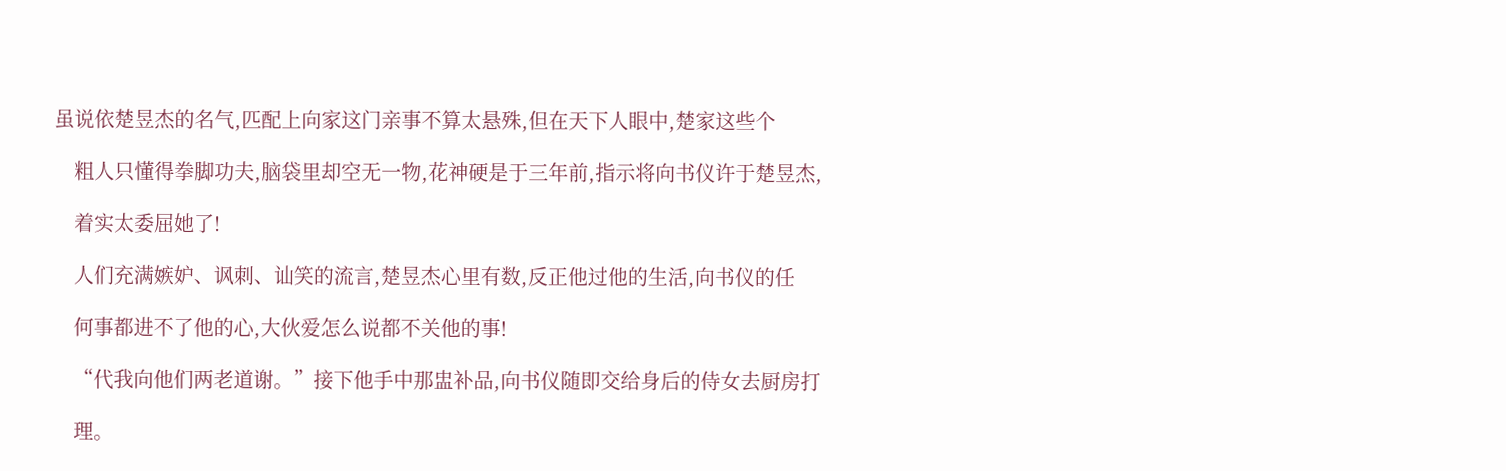虽说依楚昱杰的名气,匹配上向家这门亲事不算太悬殊,但在天下人眼中,楚家这些个

    粗人只懂得拳脚功夫,脑袋里却空无一物,花神硬是于三年前,指示将向书仪许于楚昱杰,

    着实太委屈她了!

    人们充满嫉妒、讽刺、讪笑的流言,楚昱杰心里有数,反正他过他的生活,向书仪的任

    何事都进不了他的心,大伙爱怎么说都不关他的事!

    “代我向他们两老道谢。”接下他手中那盅补品,向书仪随即交给身后的侍女去厨房打

    理。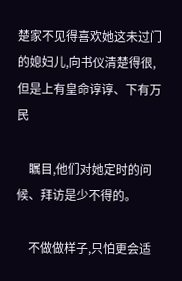楚家不见得喜欢她这未过门的媳妇儿,向书仪清楚得很,但是上有皇命谆谆、下有万民

    瞩目,他们对她定时的问候、拜访是少不得的。

    不做做样子,只怕更会适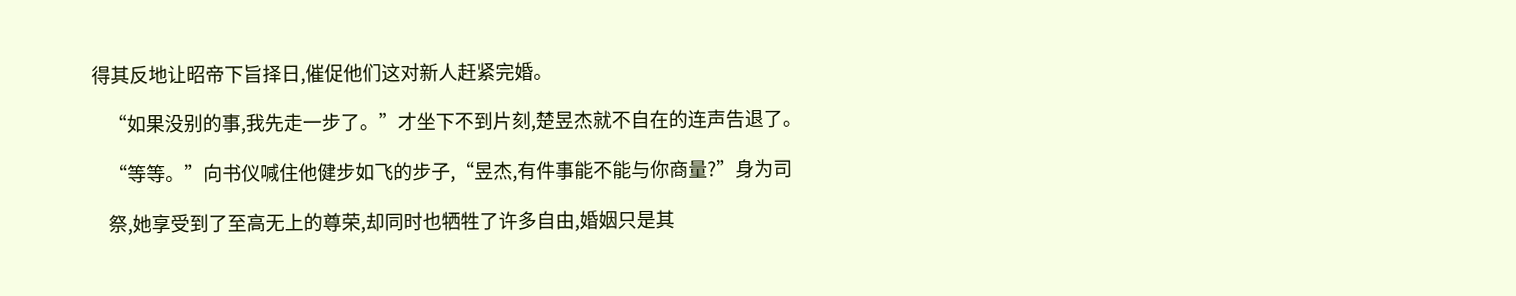得其反地让昭帝下旨择日,催促他们这对新人赶紧完婚。

    “如果没别的事,我先走一步了。”才坐下不到片刻,楚昱杰就不自在的连声告退了。

    “等等。”向书仪喊住他健步如飞的步子,“昱杰,有件事能不能与你商量?”身为司

    祭,她享受到了至高无上的尊荣,却同时也牺牲了许多自由,婚姻只是其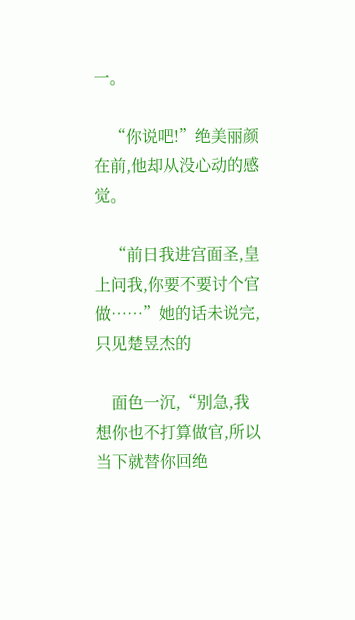一。

    “你说吧!”绝美丽颜在前,他却从没心动的感觉。

    “前日我进宫面圣,皇上问我,你要不要讨个官做……”她的话未说完,只见楚昱杰的

    面色一沉,“别急,我想你也不打算做官,所以当下就替你回绝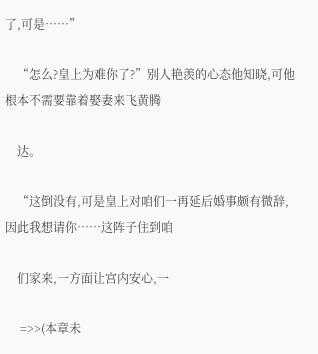了,可是……”

    “怎么?皇上为难你了?”别人艳羡的心态他知晓,可他根本不需要靠着娶妻来飞黄腾

    达。

    “这倒没有,可是皇上对咱们一再延后婚事颇有微辞,因此我想请你……这阵子住到咱

    们家来,一方面让宫内安心,一

     =>>(本章未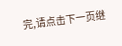完,请点击下一页继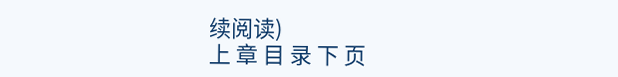续阅读)
上 章 目 录 下 页